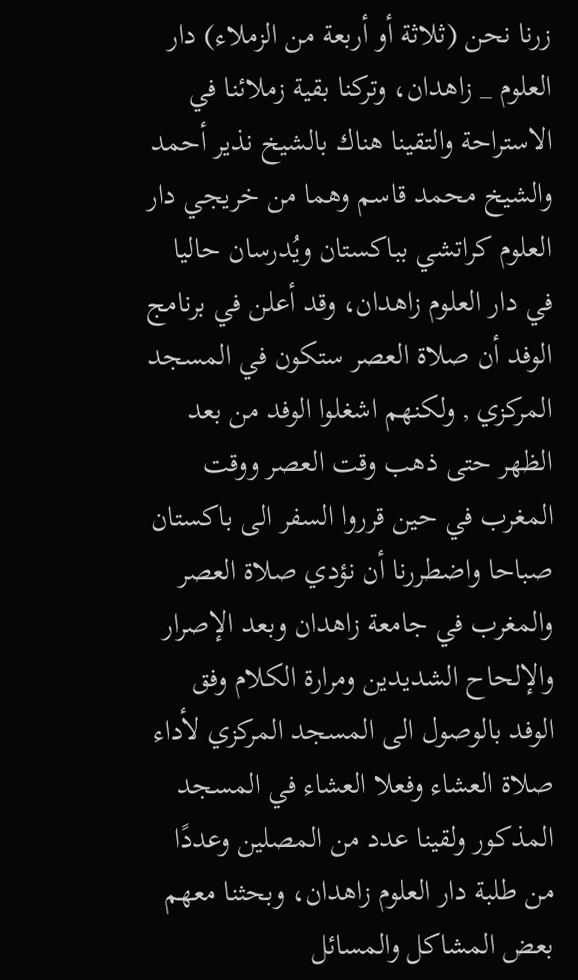زرنا نحن (ثلاثة أو أربعة من الزملاء) دار العلوم _ زاهدان، وتركنا بقية زملائنا في الاستراحة والتقينا هناك بالشيخ نذير أحمد والشيخ محمد قاسم وهما من خريجي دار العلوم كراتشي بباكستان ويُدرسان حاليا في دار العلوم زاهدان، وقد أعلن في برنامج الوفد أن صلاة العصر ستكون في المسجد المركزي , ولكنهم اشغلوا الوفد من بعد الظهر حتى ذهب وقت العصر ووقت المغرب في حين قرروا السفر الى باكستان صباحا واضطررنا أن نؤدي صلاة العصر والمغرب في جامعة زاهدان وبعد الإصرار والإلحاح الشديدين ومرارة الكلام وفق الوفد بالوصول الى المسجد المركزي لأداء صلاة العشاء وفعلا العشاء في المسجد المذكور ولقينا عدد من المصلين وعددًا من طلبة دار العلوم زاهدان، وبحثنا معهم بعض المشاكل والمسائل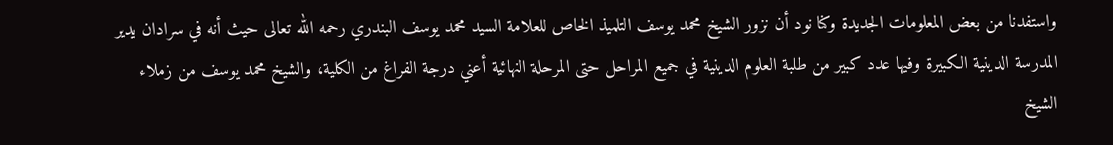واستفدنا من بعض المعلومات الجديدة وكنا نود أن نزور الشيخ محمد يوسف التلميذ الخاص للعلامة السيد محمد يوسف البندري رحمه الله تعالى حيث أنه في سرادان يدير المدرسة الدينية الكبيرة وفيها عدد كبير من طلبة العلوم الدينية في جميع المراحل حتى المرحلة النهائية أعني درجة الفراغ من الكلية، والشيخ محمد يوسف من زملاء الشيخ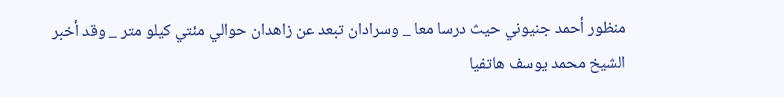منظور أحمد جنيوني حيث درسا معا _ وسرادان تبعد عن زاهدان حوالي مئتي كيلو متر _ وقد أخبر الشيخ محمد يوسف هاتفيا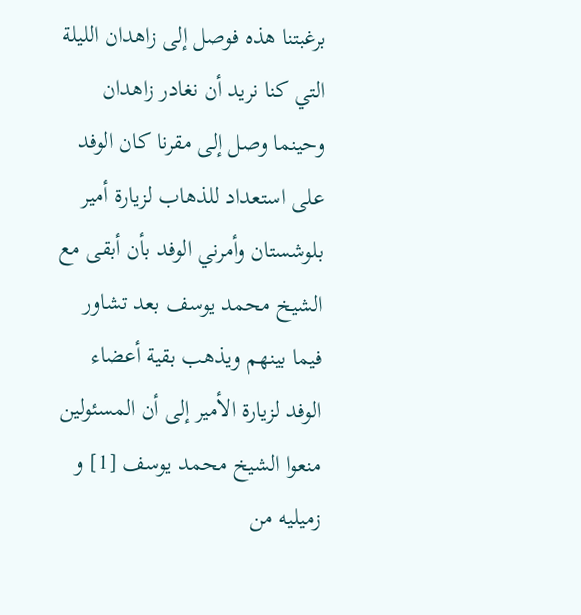برغبتنا هذه فوصل إلى زاهدان الليلة التي كنا نريد أن نغادر زاهدان وحينما وصل إلى مقرنا كان الوفد على استعداد للذهاب لزيارة أمير بلوشستان وأمرني الوفد بأن أبقى مع الشيخ محمد يوسف بعد تشاور فيما بينهم ويذهب بقية أعضاء الوفد لزيارة الأمير إلى أن المسئولين منعوا الشيخ محمد يوسف [1] و زميليه من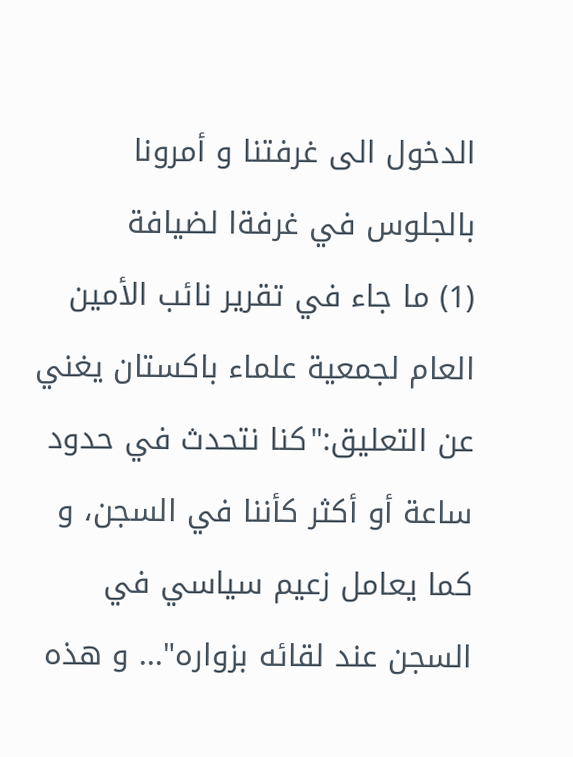الدخول الى غرفتنا و أمرونا بالجلوس في غرفةا لضيافة
(1) ما جاء في تقرير نائب الأمين العام لجمعية علماء باكستان يغني عن التعليق:"كنا نتحدث في حدود ساعة أو أكثر كأننا في السجن، و كما يعامل زعيم سياسي في السجن عند لقائه بزواره"... و هذه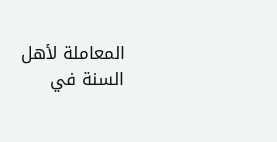المعاملة لأهل السنة في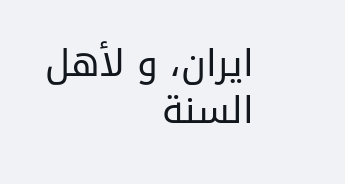ايران، و لأهل السنة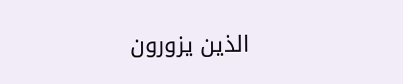الذين يزورون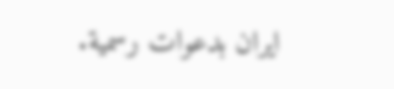ايران بدعوات رسمية.